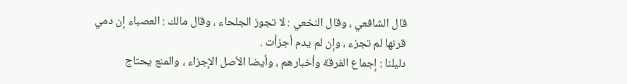قال الشافعي ، وقال النخعي : لا تجوز الجلحاء ، وقال مالك : العصباء إن دمي
قرنها لم تجزء ، وإن لم يدم أجزأت .
دليلنا : إجماع الفرقة وأخبارهم ، وأيضا الأصل الإجزاء ، والمنع يحتاج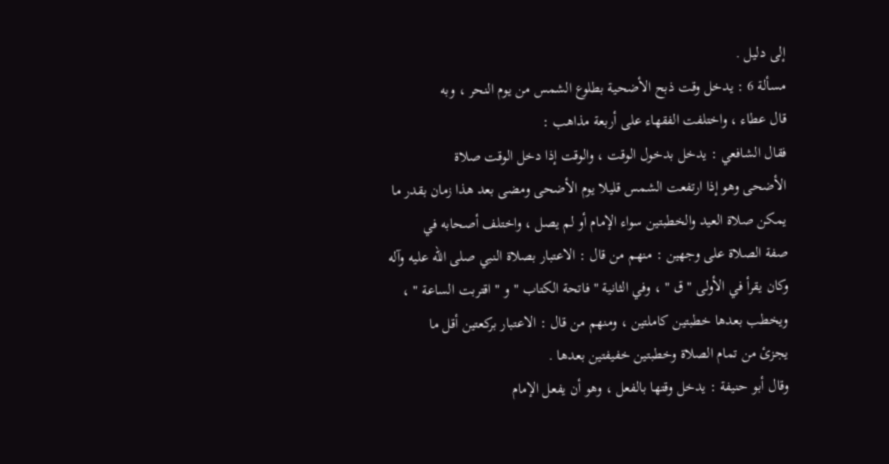إلى دليل .
مسألة 6 : يدخل وقت ذبح الأضحية بطلوع الشمس من يوم النحر ، وبه
قال عطاء ، واختلفت الفقهاء على أربعة مذاهب :
فقال الشافعي : يدخل بدخول الوقت ، والوقت إذا دخل الوقت صلاة
الأضحى وهو إذا ارتفعت الشمس قليلا يوم الأضحى ومضى بعد هذا زمان بقدر ما
يمكن صلاة العيد والخطبتين سواء الإمام أو لم يصل ، واختلف أصحابه في
صفة الصلاة على وجهين : منهم من قال : الاعتبار بصلاة النبي صلى الله عليه وآله
وكان يقرأ في الأولى " ق " ، وفي الثانية " فاتحة الكتاب " و " اقتربت الساعة " ،
ويخطب بعدها خطبتين كاملتين ، ومنهم من قال : الاعتبار بركعتين أقل ما
يجزئ من تمام الصلاة وخطبتين خفيفتين بعدها .
وقال أبو حنيفة : يدخل وقتها بالفعل ، وهو أن يفعل الإمام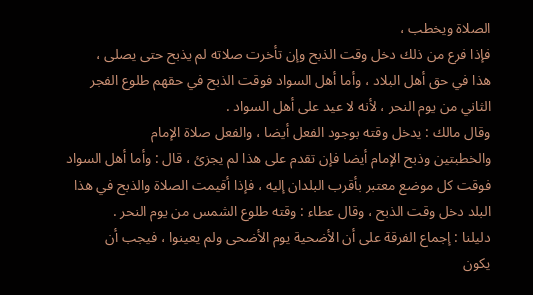الصلاة ويخطب ،
فإذا فرع من ذلك دخل وقت الذبح وإن تأخرت صلاته لم يذبح حتى يصلى ،
هذا في حق أهل البلاد ، وأما أهل السواد فوقت الذبح في حقهم طلوع الفجر
الثاني من يوم النحر ، لأنه لا عيد على أهل السواد .
وقال مالك : يدخل وقته بوجود الفعل أيضا ، والفعل صلاة الإمام
والخطبتين وذبح الإمام أيضا فإن تقدم على هذا لم يجزئ ، قال : وأما أهل السواد
فوقت كل موضع معتبر بأقرب البلدان إليه ، فإذا أقيمت الصلاة والذبح في هذا
البلد دخل وقت الذبح ، وقال عطاء : وقته طلوع الشمس من يوم النحر .
دليلنا : إجماع الفرقة على أن الأضحية يوم الأضحى ولم يعينوا ، فيجب أن
يكون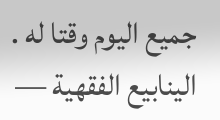جميع اليوم وقتا له .
الينابيع الفقهية —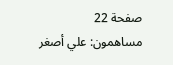صفحة 22
مساهمون: علي أصغر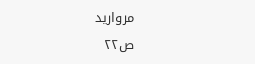مرواريد
ص٢٢